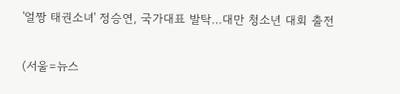'얼짱 태권소녀' 정승연, 국가대표 발탁…대만 청소년 대회 출전

(서울=뉴스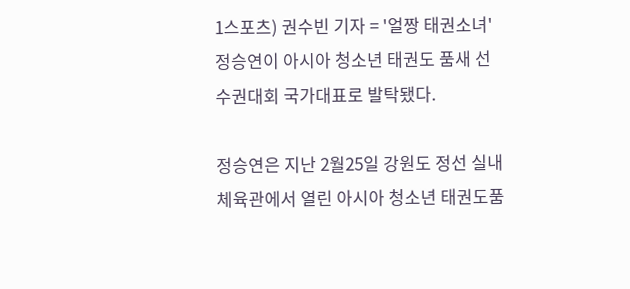1스포츠) 권수빈 기자 = '얼짱 태권소녀' 정승연이 아시아 청소년 태권도 품새 선수권대회 국가대표로 발탁됐다.

정승연은 지난 2월25일 강원도 정선 실내체육관에서 열린 아시아 청소년 태권도품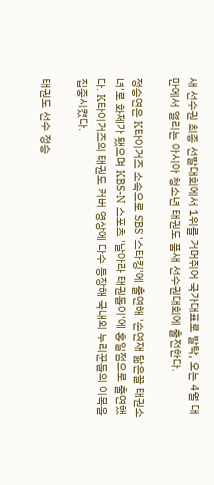새 선수권 최종 선발대회에서 1위를 거머쥐어 국가대표로 발탁, 오는 4월 대만에서 열리는 아시아 청소년 태권도 품새 선수권대회에 출전한다.

정승연은 K타이거즈 소속으로 SBS '스타킹'에 출연해 '손연재 닮은꼴 태권소녀'로 화제가 됐으며 KBS-N 스포츠 '날아라 태권돌이'에 홍일점으로 출연했다. K타이거즈의 태권도 커버 영상에 다수 등장해 국내외 누리꾼들의 이목을 집중시켰다.

태권도 선수 정승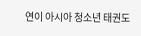연이 아시아 청소년 태권도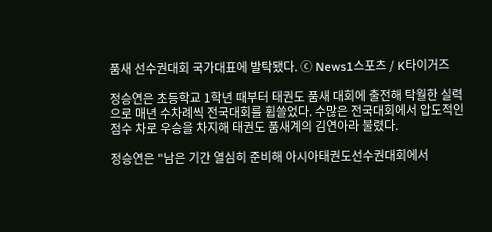품새 선수권대회 국가대표에 발탁됐다. ⓒ News1스포츠 / K타이거즈

정승연은 초등학교 1학년 때부터 태권도 품새 대회에 출전해 탁월한 실력으로 매년 수차례씩 전국대회를 휩쓸었다. 수많은 전국대회에서 압도적인 점수 차로 우승을 차지해 태권도 품새계의 김연아라 불렸다.

정승연은 "남은 기간 열심히 준비해 아시아태권도선수권대회에서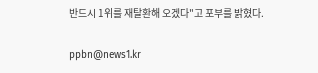반드시 1위를 재탈환해 오겠다"고 포부를 밝혔다.

ppbn@news1.kr